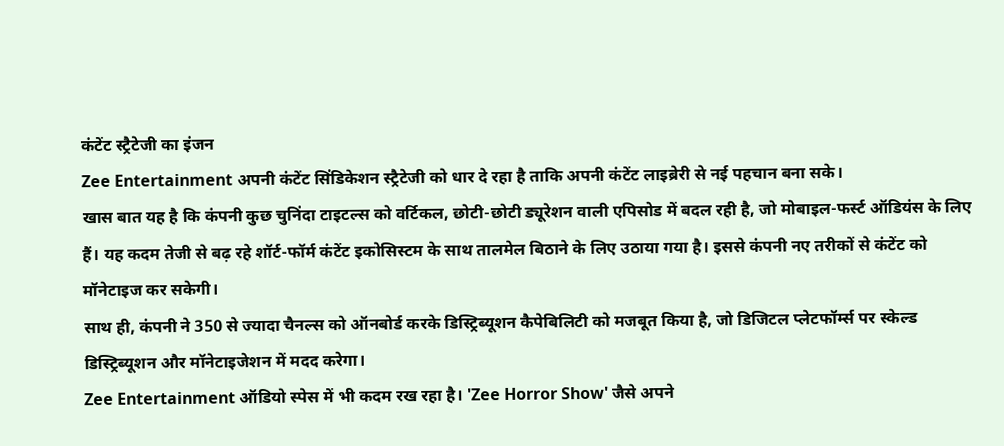कंटेंट स्ट्रैटेजी का इंजन
Zee Entertainment अपनी कंटेंट सिंडिकेशन स्ट्रैटेजी को धार दे रहा है ताकि अपनी कंटेंट लाइब्रेरी से नई पहचान बना सके।
खास बात यह है कि कंपनी कुछ चुनिंदा टाइटल्स को वर्टिकल, छोटी-छोटी ड्यूरेशन वाली एपिसोड में बदल रही है, जो मोबाइल-फर्स्ट ऑडियंस के लिए हैं। यह कदम तेजी से बढ़ रहे शॉर्ट-फॉर्म कंटेंट इकोसिस्टम के साथ तालमेल बिठाने के लिए उठाया गया है। इससे कंपनी नए तरीकों से कंटेंट को मॉनेटाइज कर सकेगी।
साथ ही, कंपनी ने 350 से ज्यादा चैनल्स को ऑनबोर्ड करके डिस्ट्रिब्यूशन कैपेबिलिटी को मजबूत किया है, जो डिजिटल प्लेटफॉर्म्स पर स्केल्ड डिस्ट्रिब्यूशन और मॉनेटाइजेशन में मदद करेगा।
Zee Entertainment ऑडियो स्पेस में भी कदम रख रहा है। 'Zee Horror Show' जैसे अपने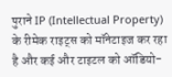पुराने IP (Intellectual Property) के रीमेक राइट्स को मॉनेटाइज कर रहा है और कई और टाइटल को ऑडियो-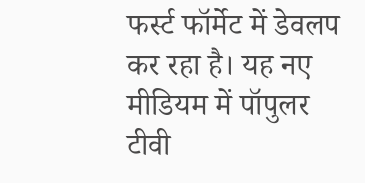फर्स्ट फॉर्मेट में डेवलप कर रहा है। यह नए मीडियम में पॉपुलर टीवी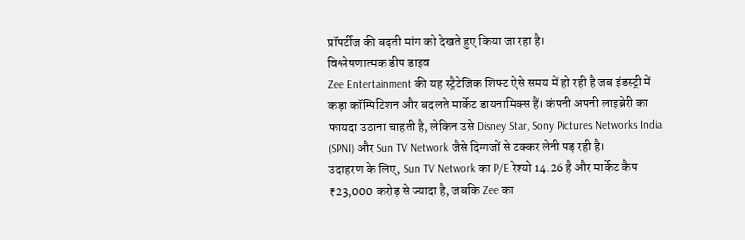प्रॉपर्टीज की बढ़ती मांग को देखते हुए किया जा रहा है।
विश्लेषणात्मक डीप डाइव
Zee Entertainment की यह स्ट्रैटेजिक शिफ्ट ऐसे समय में हो रही है जब इंडस्ट्री में कड़ा कॉम्पिटिशन और बदलते मार्केट डायनामिक्स हैं। कंपनी अपनी लाइब्रेरी का फायदा उठाना चाहती है, लेकिन उसे Disney Star, Sony Pictures Networks India (SPNI) और Sun TV Network जैसे दिग्गजों से टक्कर लेनी पड़ रही है।
उदाहरण के लिए, Sun TV Network का P/E रेश्यो 14.26 है और मार्केट कैप ₹23,000 करोड़ से ज्यादा है, जबकि Zee का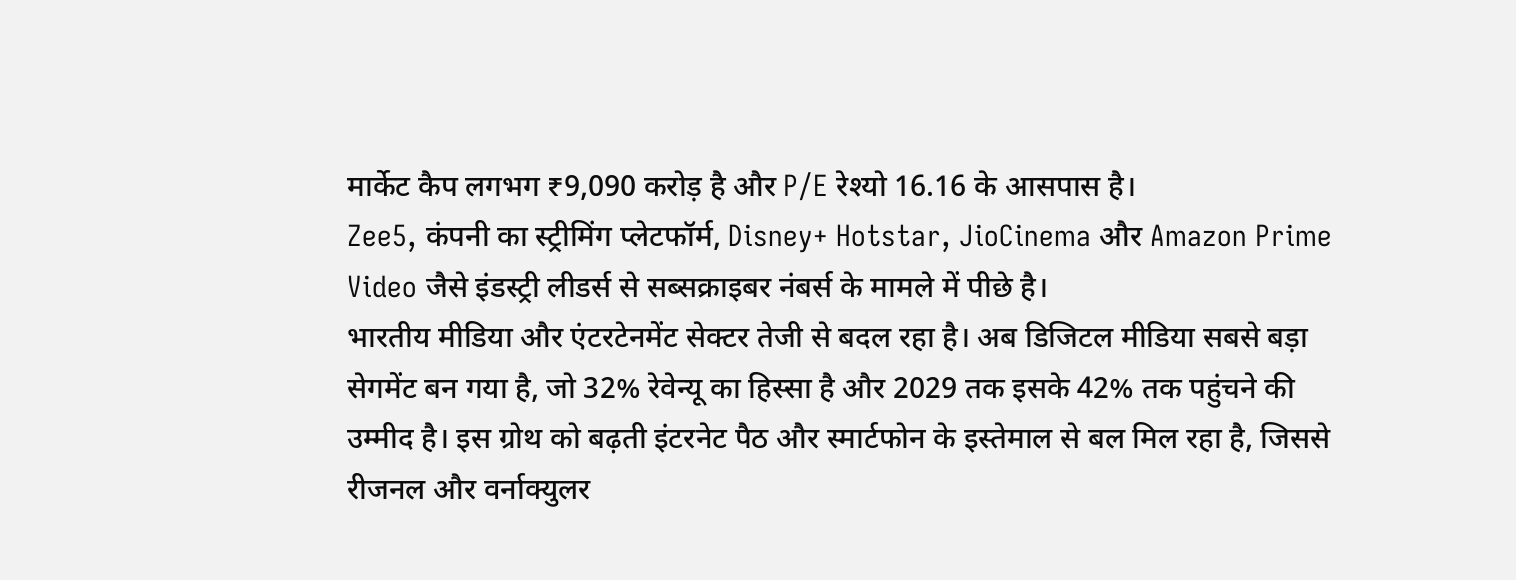मार्केट कैप लगभग ₹9,090 करोड़ है और P/E रेश्यो 16.16 के आसपास है।
Zee5, कंपनी का स्ट्रीमिंग प्लेटफॉर्म, Disney+ Hotstar, JioCinema और Amazon Prime Video जैसे इंडस्ट्री लीडर्स से सब्सक्राइबर नंबर्स के मामले में पीछे है।
भारतीय मीडिया और एंटरटेनमेंट सेक्टर तेजी से बदल रहा है। अब डिजिटल मीडिया सबसे बड़ा सेगमेंट बन गया है, जो 32% रेवेन्यू का हिस्सा है और 2029 तक इसके 42% तक पहुंचने की उम्मीद है। इस ग्रोथ को बढ़ती इंटरनेट पैठ और स्मार्टफोन के इस्तेमाल से बल मिल रहा है, जिससे रीजनल और वर्नाक्युलर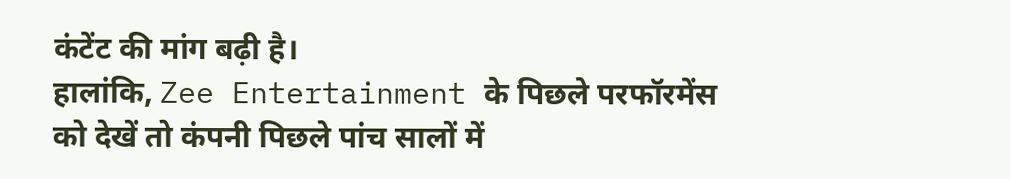कंटेंट की मांग बढ़ी है।
हालांकि, Zee Entertainment के पिछले परफॉरमेंस को देखें तो कंपनी पिछले पांच सालों में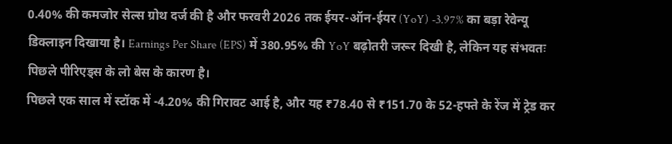0.40% की कमजोर सेल्स ग्रोथ दर्ज की है और फरवरी 2026 तक ईयर-ऑन-ईयर (YoY) -3.97% का बड़ा रेवेन्यू डिक्लाइन दिखाया है। Earnings Per Share (EPS) में 380.95% की YoY बढ़ोतरी जरूर दिखी है, लेकिन यह संभवतः पिछले पीरिएड्स के लो बेस के कारण है।
पिछले एक साल में स्टॉक में -4.20% की गिरावट आई है, और यह ₹78.40 से ₹151.70 के 52-हफ्ते के रेंज में ट्रेड कर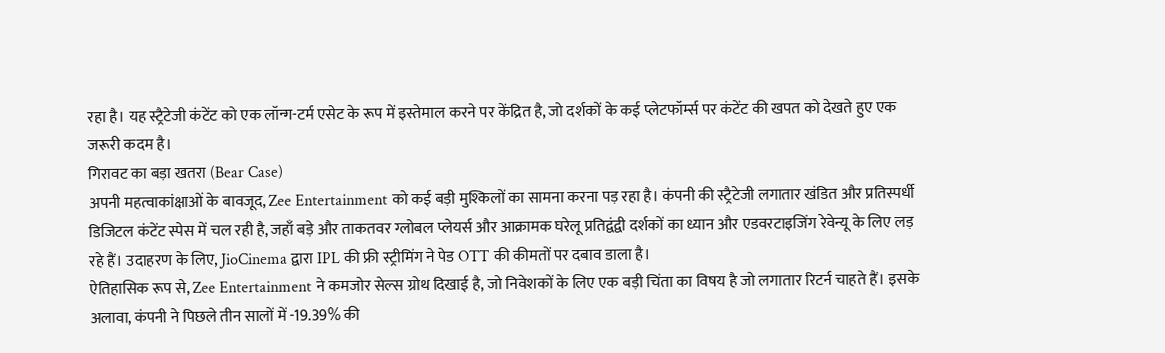रहा है। यह स्ट्रैटेजी कंटेंट को एक लॉन्ग-टर्म एसेट के रूप में इस्तेमाल करने पर केंद्रित है, जो दर्शकों के कई प्लेटफॉर्म्स पर कंटेंट की खपत को देखते हुए एक जरूरी कदम है।
गिरावट का बड़ा खतरा (Bear Case)
अपनी महत्वाकांक्षाओं के बावजूद, Zee Entertainment को कई बड़ी मुश्किलों का सामना करना पड़ रहा है। कंपनी की स्ट्रैटेजी लगातार खंडित और प्रतिस्पर्धी डिजिटल कंटेंट स्पेस में चल रही है, जहाँ बड़े और ताकतवर ग्लोबल प्लेयर्स और आक्रामक घरेलू प्रतिद्वंद्वी दर्शकों का ध्यान और एडवरटाइजिंग रेवेन्यू के लिए लड़ रहे हैं। उदाहरण के लिए, JioCinema द्वारा IPL की फ्री स्ट्रीमिंग ने पेड OTT की कीमतों पर दबाव डाला है।
ऐतिहासिक रूप से, Zee Entertainment ने कमजोर सेल्स ग्रोथ दिखाई है, जो निवेशकों के लिए एक बड़ी चिंता का विषय है जो लगातार रिटर्न चाहते हैं। इसके अलावा, कंपनी ने पिछले तीन सालों में -19.39% की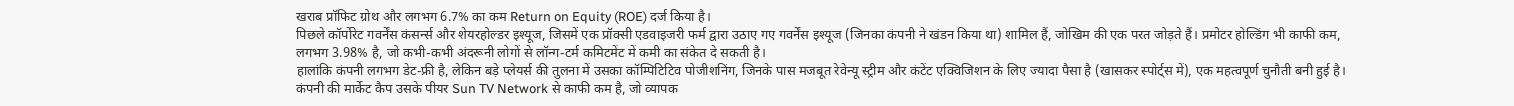खराब प्रॉफिट ग्रोथ और लगभग 6.7% का कम Return on Equity (ROE) दर्ज किया है।
पिछले कॉर्पोरेट गवर्नेंस कंसर्न्स और शेयरहोल्डर इश्यूज, जिसमें एक प्रॉक्सी एडवाइजरी फर्म द्वारा उठाए गए गवर्नेंस इश्यूज (जिनका कंपनी ने खंडन किया था) शामिल हैं, जोखिम की एक परत जोड़ते हैं। प्रमोटर होल्डिंग भी काफी कम, लगभग 3.98% है, जो कभी-कभी अंदरूनी लोगों से लॉन्ग-टर्म कमिटमेंट में कमी का संकेत दे सकती है।
हालांकि कंपनी लगभग डेट-फ्री है, लेकिन बड़े प्लेयर्स की तुलना में उसका कॉम्पिटिटिव पोजीशनिंग, जिनके पास मजबूत रेवेन्यू स्ट्रीम और कंटेंट एक्विजिशन के लिए ज्यादा पैसा है (खासकर स्पोर्ट्स में), एक महत्वपूर्ण चुनौती बनी हुई है। कंपनी की मार्केट कैप उसके पीयर Sun TV Network से काफी कम है, जो व्यापक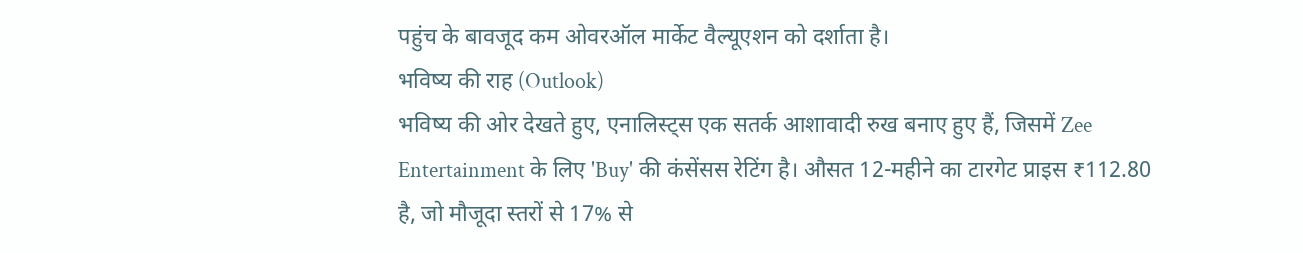पहुंच के बावजूद कम ओवरऑल मार्केट वैल्यूएशन को दर्शाता है।
भविष्य की राह (Outlook)
भविष्य की ओर देखते हुए, एनालिस्ट्स एक सतर्क आशावादी रुख बनाए हुए हैं, जिसमें Zee Entertainment के लिए 'Buy' की कंसेंसस रेटिंग है। औसत 12-महीने का टारगेट प्राइस ₹112.80 है, जो मौजूदा स्तरों से 17% से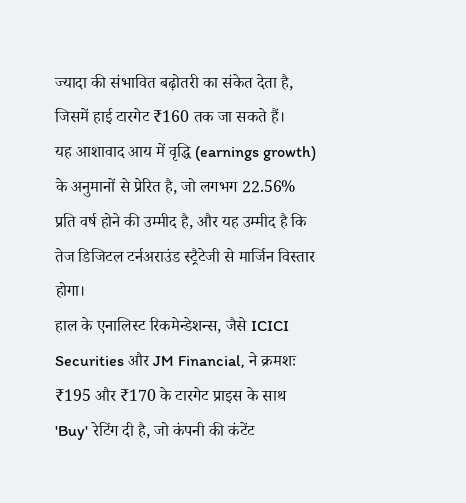ज्यादा की संभावित बढ़ोतरी का संकेत देता है, जिसमें हाई टारगेट ₹160 तक जा सकते हैं।
यह आशावाद आय में वृद्धि (earnings growth) के अनुमानों से प्रेरित है, जो लगभग 22.56% प्रति वर्ष होने की उम्मीद है, और यह उम्मीद है कि तेज डिजिटल टर्नअराउंड स्ट्रैटेजी से मार्जिन विस्तार होगा।
हाल के एनालिस्ट रिकमेन्डेशन्स, जैसे ICICI Securities और JM Financial, ने क्रमशः ₹195 और ₹170 के टारगेट प्राइस के साथ 'Buy' रेटिंग दी है, जो कंपनी की कंटेंट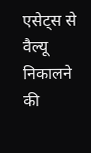एसेट्स से वैल्यू निकालने की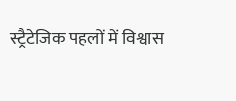स्ट्रैटेजिक पहलों में विश्वास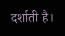दर्शाती है।